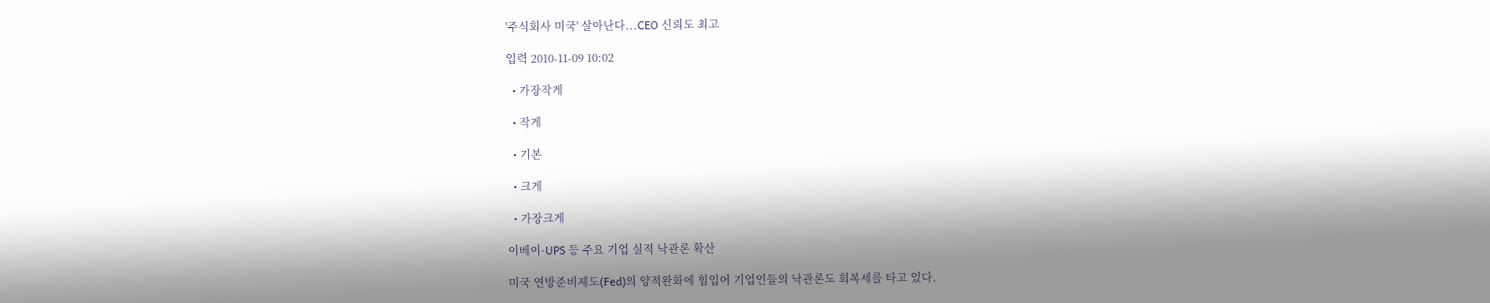'주식회사 미국' 살아난다...CEO 신뢰도 최고

입력 2010-11-09 10:02

  • 가장작게

  • 작게

  • 기본

  • 크게

  • 가장크게

이베이·UPS 등 주요 기업 실적 낙관론 확산

미국 연방준비제도(Fed)의 양적완화에 힘입어 기업인들의 낙관론도 회복세를 타고 있다.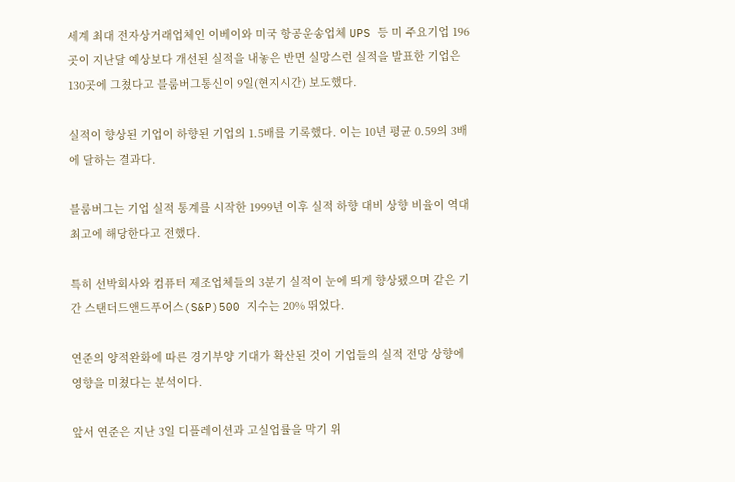세계 최대 전자상거래업체인 이베이와 미국 항공운송업체 UPS 등 미 주요기업 196곳이 지난달 예상보다 개선된 실적을 내놓은 반면 실망스런 실적을 발표한 기업은 130곳에 그쳤다고 블룸버그통신이 9일(현지시간) 보도했다.

실적이 향상된 기업이 하향된 기업의 1.5배를 기록했다. 이는 10년 평균 0.59의 3배에 달하는 결과다.

블룸버그는 기업 실적 통계를 시작한 1999년 이후 실적 하향 대비 상향 비율이 역대 최고에 해당한다고 전했다.

특히 선박회사와 컴퓨터 제조업체들의 3분기 실적이 눈에 띄게 향상됐으며 같은 기간 스탠더드앤드푸어스(S&P)500 지수는 20% 뛰었다.

연준의 양적완화에 따른 경기부양 기대가 확산된 것이 기업들의 실적 전망 상향에 영향을 미쳤다는 분석이다.

앞서 연준은 지난 3일 디플레이션과 고실업률을 막기 위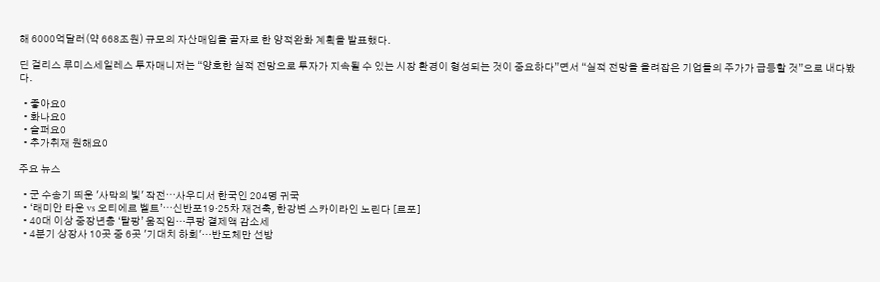해 6000억달러(약 668조원) 규모의 자산매입을 골자로 한 양적완화 계획을 발표했다.

딘 걸리스 루미스세일레스 투자매니저는 “양호한 실적 전망으로 투자가 지속될 수 있는 시장 환경이 형성되는 것이 중요하다”면서 “실적 전망을 올려잡은 기업들의 주가가 급등할 것”으로 내다봤다.

  • 좋아요0
  • 화나요0
  • 슬퍼요0
  • 추가취재 원해요0

주요 뉴스

  • 군 수송기 띄운 '사막의 빛' 작전⋯사우디서 한국인 204명 귀국
  • ‘래미안 타운 vs 오티에르 벨트’⋯신반포19·25차 재건축, 한강변 스카이라인 노린다 [르포]
  • 40대 이상 중장년층 ‘탈팡’ 움직임…쿠팡 결제액 감소세
  • 4분기 상장사 10곳 중 6곳 '기대치 하회'…반도체만 선방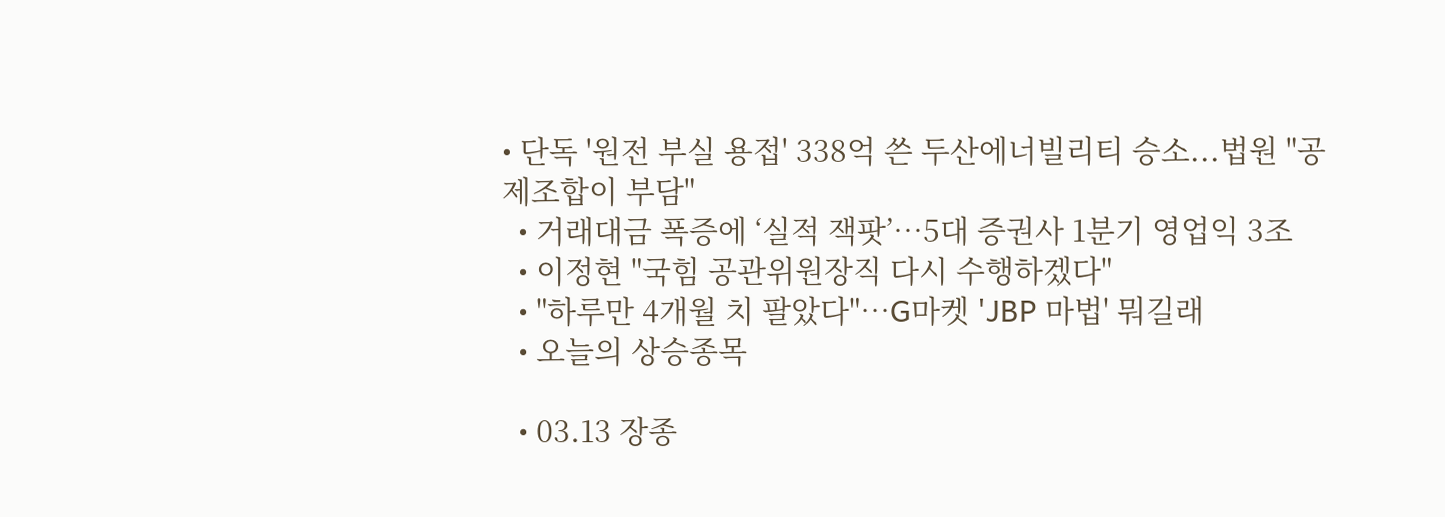• 단독 '원전 부실 용접' 338억 쓴 두산에너빌리티 승소...법원 "공제조합이 부담"
  • 거래대금 폭증에 ‘실적 잭팟’…5대 증권사 1분기 영업익 3조
  • 이정현 "국힘 공관위원장직 다시 수행하겠다"
  • "하루만 4개월 치 팔았다"…G마켓 'JBP 마법' 뭐길래
  • 오늘의 상승종목

  • 03.13 장종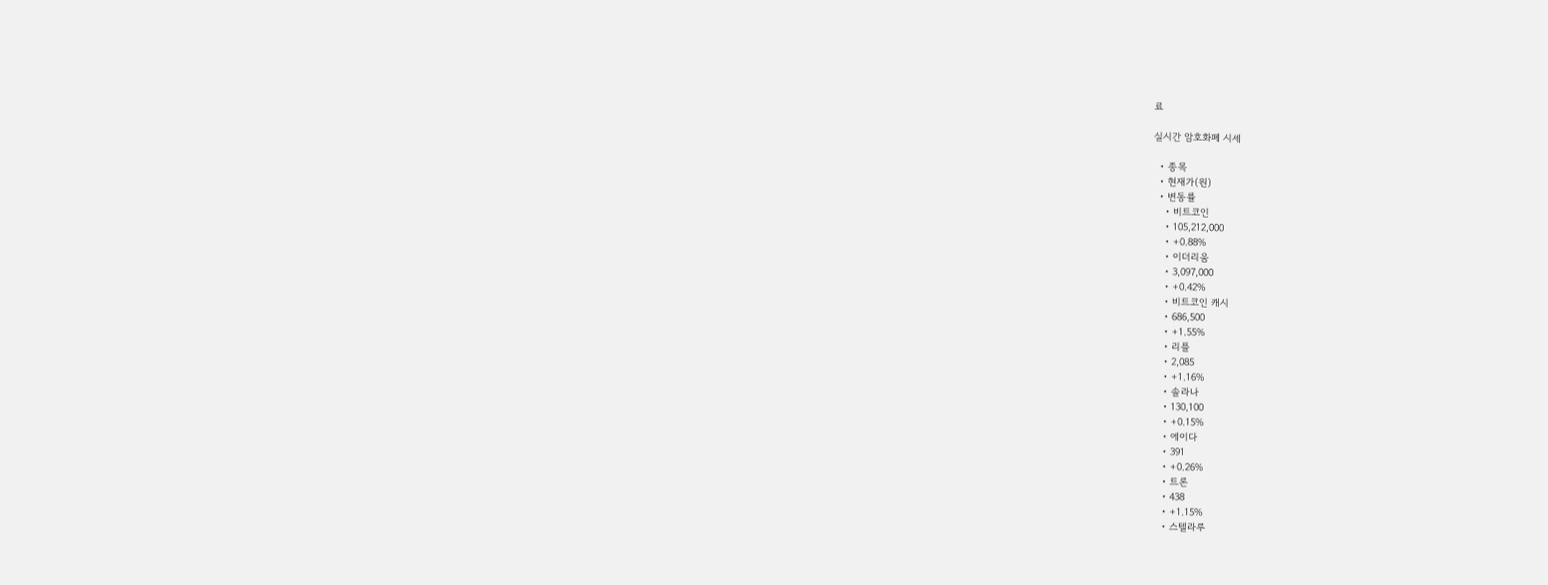료

실시간 암호화폐 시세

  • 종목
  • 현재가(원)
  • 변동률
    • 비트코인
    • 105,212,000
    • +0.88%
    • 이더리움
    • 3,097,000
    • +0.42%
    • 비트코인 캐시
    • 686,500
    • +1.55%
    • 리플
    • 2,085
    • +1.16%
    • 솔라나
    • 130,100
    • +0.15%
    • 에이다
    • 391
    • +0.26%
    • 트론
    • 438
    • +1.15%
    • 스텔라루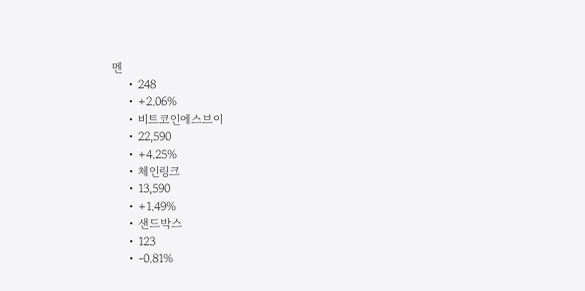멘
    • 248
    • +2.06%
    • 비트코인에스브이
    • 22,590
    • +4.25%
    • 체인링크
    • 13,590
    • +1.49%
    • 샌드박스
    • 123
    • -0.81%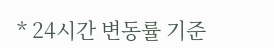* 24시간 변동률 기준